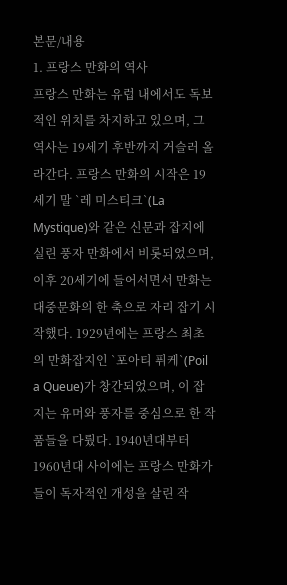본문/내용
1. 프랑스 만화의 역사
프랑스 만화는 유럽 내에서도 독보적인 위치를 차지하고 있으며, 그 역사는 19세기 후반까지 거슬러 올라간다. 프랑스 만화의 시작은 19세기 말 `레 미스티크`(La Mystique)와 같은 신문과 잡지에 실린 풍자 만화에서 비롯되었으며, 이후 20세기에 들어서면서 만화는 대중문화의 한 축으로 자리 잡기 시작했다. 1929년에는 프랑스 최초의 만화잡지인 `포아티 퓌케`(Poil a Queue)가 창간되었으며, 이 잡지는 유머와 풍자를 중심으로 한 작품들을 다뤘다. 1940년대부터 1960년대 사이에는 프랑스 만화가들이 독자적인 개성을 살린 작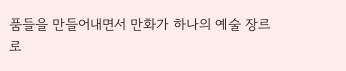품들을 만들어내면서 만화가 하나의 예술 장르로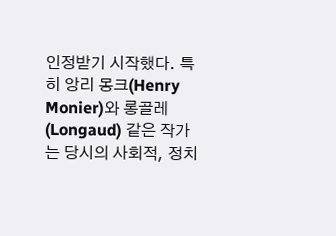인정받기 시작했다. 특히 앙리 몽크(Henry Monier)와 롱골레(Longaud) 같은 작가는 당시의 사회적, 정치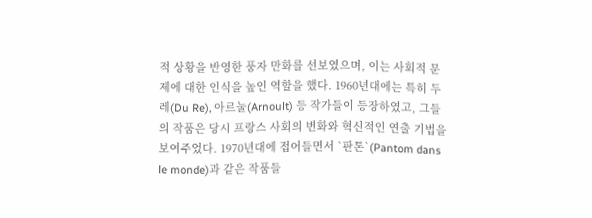적 상황을 반영한 풍자 만화를 선보였으며, 이는 사회적 문제에 대한 인식을 높인 역할을 했다. 1960년대에는 특히 두레(Du Re), 아르눌(Arnoult) 등 작가들이 등장하였고, 그들의 작품은 당시 프랑스 사회의 변화와 혁신적인 연출 기법을 보여주었다. 1970년대에 접어들면서 `판톤`(Pantom dans le monde)과 같은 작품들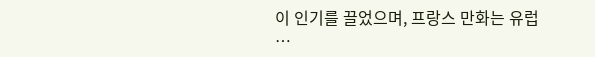이 인기를 끌었으며, 프랑스 만화는 유럽 …